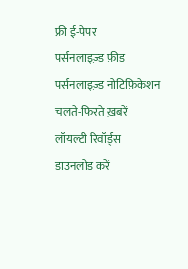फ्री ई-पेपर
पर्सनलाइज़्ड फ़ीड
पर्सनलाइज़्ड नोटिफ़िकेशन
चलते-फिरते ख़बरें
लॉयल्टी रिवॉर्ड्स
डाउनलोड करें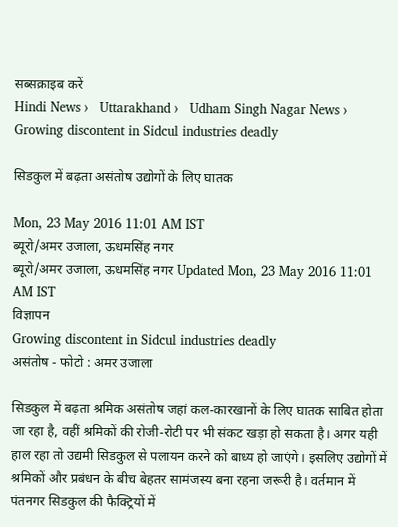सब्सक्राइब करें
Hindi News ›   Uttarakhand ›   Udham Singh Nagar News ›   Growing discontent in Sidcul industries deadly

सिडकुल में बढ़ता असंतोष उद्योगों के लिए घातक

Mon, 23 May 2016 11:01 AM IST
ब्यूरो/अमर उजाला, ऊधमसिंह नगर
ब्यूरो/अमर उजाला, ऊधमसिंह नगर Updated Mon, 23 May 2016 11:01 AM IST
विज्ञापन
Growing discontent in Sidcul industries deadly
असंतोष - फोटो : अमर उजाला

सिडकुल में बढ़ता श्रमिक असंतोष जहां कल-कारखानों के लिए घातक साबित होता जा रहा है, वहीं श्रमिकों की रोजी-रोटी पर भी संकट खड़ा हो सकता है। अगर यही हाल रहा तो उद्यमी सिडकुल से पलायन करने को बाध्य हो जाएंगे। इसलिए उद्योगों में श्रमिकों और प्रबंधन के बीच बेहतर सामंजस्य बना रहना जरूरी है। वर्तमान में पंतनगर सिडकुल की फैक्ट्रियों में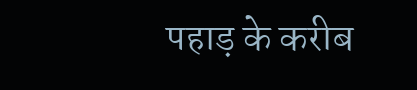पहाड़ के करीब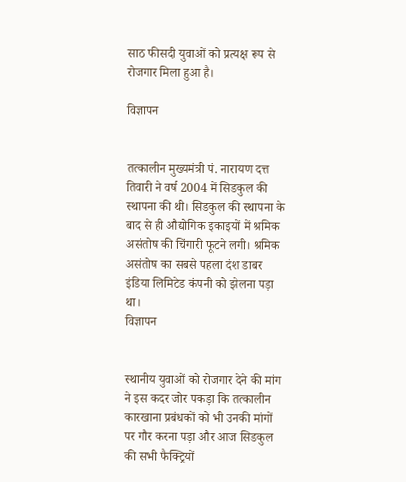साठ फीसदी युवाओं को प्रत्यक्ष रूप से रोजगार मिला हुआ है।

विज्ञापन


तत्कालीन मुख्यमंत्री पं. नारायण दत्त तिवारी ने वर्ष 2004 में सिडकुल की स्थापना की थी। सिडकुल की स्थापना के बाद से ही औद्योगिक इकाइयों में श्रमिक असंतोष की चिंगारी फूटने लगी। श्रमिक असंतोष का सबसे पहला दंश डाबर इंडिया लिमिटेड कंपनी को झेलना पड़ा था।
विज्ञापन


स्थानीय युवाओं को रोजगार देने की मांग ने इस कदर जोर पकड़ा कि तत्कालीन कारखाना प्रबंधकों को भी उनकी मांगों पर गौर करना पड़ा और आज सिडकुल की सभी फैक्ट्रियों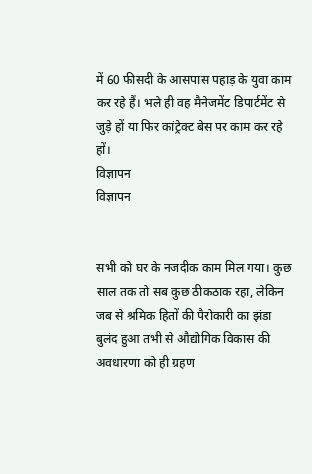में 60 फीसदी के आसपास पहाड़ के युवा काम कर रहे हैं। भले ही वह मैनेजमेंट डिपार्टमेंट से जुड़े हों या फिर कांट्रेक्ट बेस पर काम कर रहे हों।
विज्ञापन
विज्ञापन


सभी को घर के नजदीक काम मिल गया। कुछ साल तक तो सब कुछ ठीकठाक रहा, लेकिन जब से श्रमिक हितों की पैरोकारी का झंडा बुलंद हुआ तभी से औद्योगिक विकास की अवधारणा को ही ग्रहण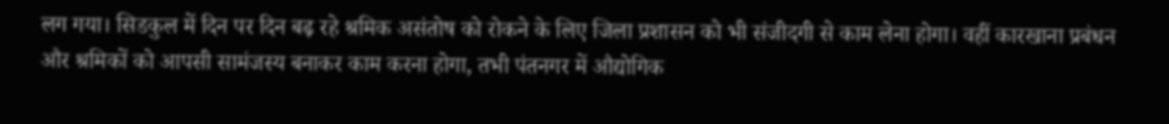लग गया। सिडकुल में दिन पर दिन बढ़ रहे श्रमिक असंतोष को रोकने के लिए जिला प्रशासन को भी संजीदगी से काम लेना होगा। वहीं कारखाना प्रबंधन और श्रमिकों को आपसी सामंजस्य बनाकर काम करना होगा, तभी पंतनगर में औद्योगिक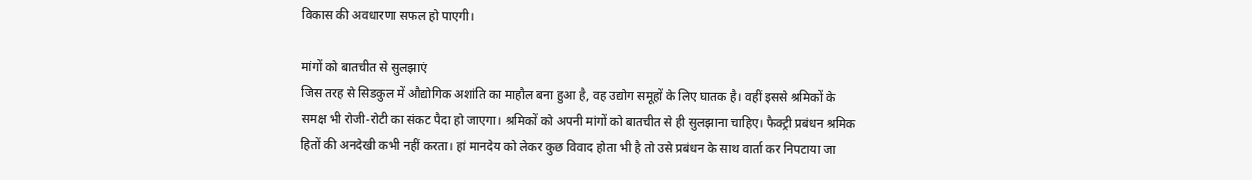विकास की अवधारणा सफल हो पाएगी।

मांगों को बातचीत से सुलझाएं
जिस तरह से सिडकुल में औद्योगिक अशांति का माहौल बना हुआ है, वह उद्योग समूहों के लिए घातक है। वहीं इससे श्रमिकों के समक्ष भी रोजी-रोटी का संकट पैदा हो जाएगा। श्रमिकों को अपनी मांगों को बातचीत से ही सुलझाना चाहिए। फैक्ट्री प्रबंधन श्रमिक हितों की अनदेखी कभी नहीं करता। हां मानदेय को लेकर कुछ विवाद होता भी है तो उसे प्रबंधन के साथ वार्ता कर निपटाया जा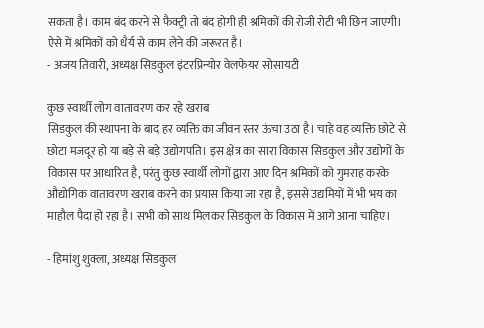सकता है। काम बंद करने से फैक्ट्री तो बंद होगी ही श्रमिकों की रोजी रोटी भी छिन जाएगी। ऐसे में श्रमिकों को धैर्य से काम लेने की जरूरत है।
- अजय तिवारी, अध्यक्ष सिडकुल इंटरप्रिन्योर वेलफेयर सोसायटी

कुछ स्वार्थी लोग वातावरण कर रहे खराब
सिडकुल की स्थापना के बाद हर व्यक्ति का जीवन स्तर ऊंचा उठा है। चाहे वह व्यक्ति छोटे से छोटा मजदूर हो या बड़े से बड़े उद्योगपति। इस क्षेत्र का सारा विकास सिडकुल और उद्योगों के विकास पर आधारित है, परंतु कुछ स्वार्थी लोगों द्वारा आए दिन श्रमिकों को गुमराह करके औद्योगिक वातावरण खराब करने का प्रयास किया जा रहा है, इससे उद्यमियों में भी भय का माहौल पैदा हो रहा है। सभी को साथ मिलकर सिडकुल के विकास में आगे आना चाहिए।

- हिमांशु शुक्ला, अध्यक्ष सिडकुल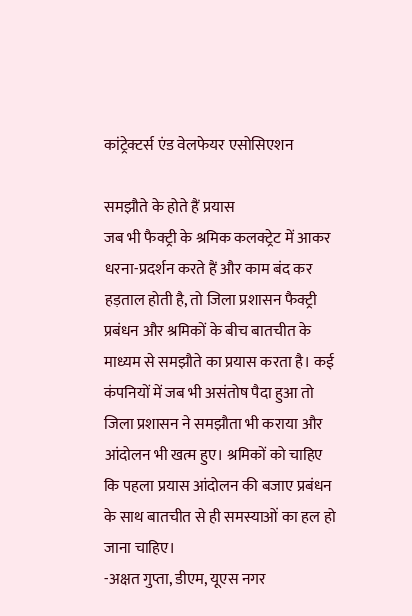कांट्रेक्टर्स एंड वेलफेयर एसोसिएशन

समझौते के होते हैं प्रयास
जब भी फैक्ट्री के श्रमिक कलक्ट्रेट में आकर धरना-प्रदर्शन करते हैं और काम बंद कर हड़ताल होती है, तो जिला प्रशासन फैक्ट्री प्रबंधन और श्रमिकों के बीच बातचीत के माध्यम से समझौते का प्रयास करता है। कई कंपनियों में जब भी असंतोष पैदा हुआ तो जिला प्रशासन ने समझौता भी कराया और आंदोलन भी खत्म हुए। श्रमिकों को चाहिए कि पहला प्रयास आंदोलन की बजाए प्रबंधन के साथ बातचीत से ही समस्याओं का हल हो जाना चाहिए।
-अक्षत गुप्ता, डीएम, यूएस नगर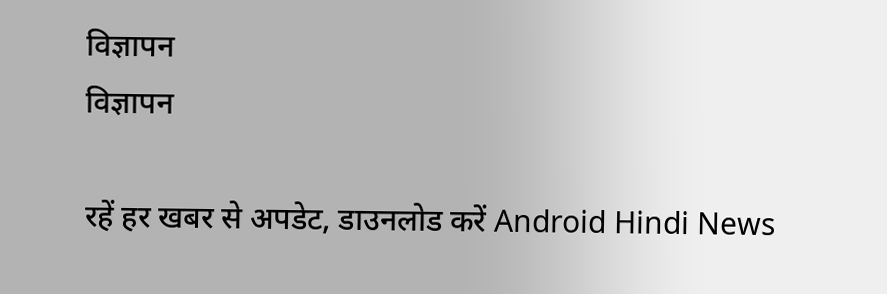विज्ञापन
विज्ञापन

रहें हर खबर से अपडेट, डाउनलोड करें Android Hindi News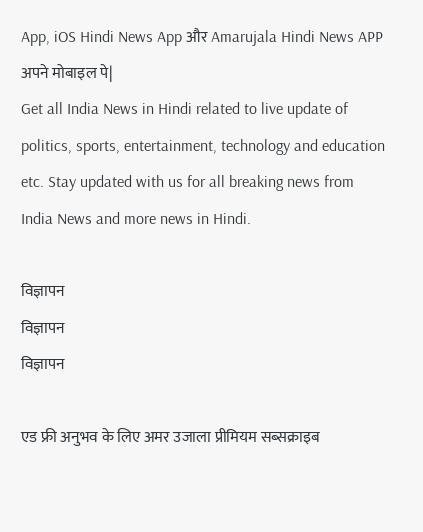App, iOS Hindi News App और Amarujala Hindi News APP अपने मोबाइल पे|
Get all India News in Hindi related to live update of politics, sports, entertainment, technology and education etc. Stay updated with us for all breaking news from India News and more news in Hindi.

विज्ञापन
विज्ञापन
विज्ञापन

एड फ्री अनुभव के लिए अमर उजाला प्रीमियम सब्सक्राइब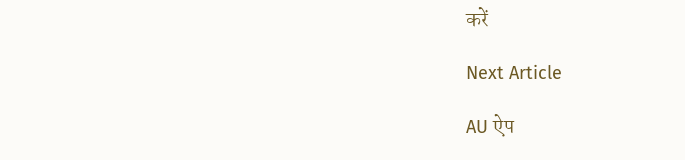करें

Next Article

AU ऐप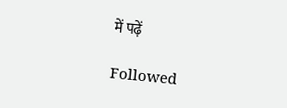में पढ़ें

Followed